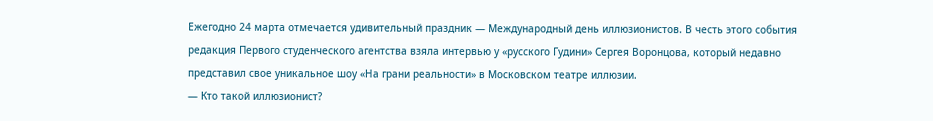Ежегодно 24 марта отмечается удивительный праздник — Международный день иллюзионистов. В честь этого события редакция Первого студенческого агентства взяла интервью у «русского Гудини» Сергея Воронцова, который недавно представил свое уникальное шоу «На грани реальности» в Московском театре иллюзии.
— Кто такой иллюзионист?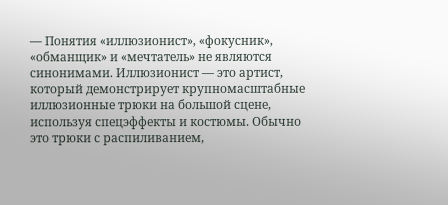— Понятия «иллюзионист», «фокусник», «обманщик» и «мечтатель» не являются синонимами. Иллюзионист — это артист, который демонстрирует крупномасштабные иллюзионные трюки на большой сцене, используя спецэффекты и костюмы. Обычно это трюки с распиливанием,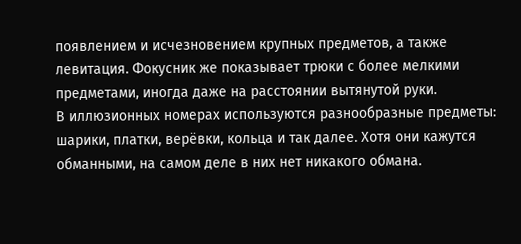появлением и исчезновением крупных предметов, а также левитация. Фокусник же показывает трюки с более мелкими предметами, иногда даже на расстоянии вытянутой руки.
В иллюзионных номерах используются разнообразные предметы: шарики, платки, верёвки, кольца и так далее. Хотя они кажутся обманными, на самом деле в них нет никакого обмана.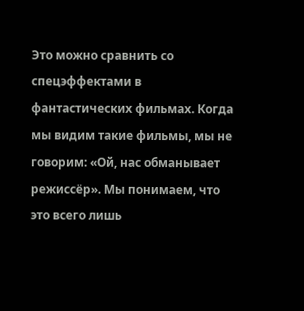Это можно сравнить со спецэффектами в фантастических фильмах. Когда мы видим такие фильмы, мы не говорим: «Ой, нас обманывает режиссёр». Мы понимаем, что это всего лишь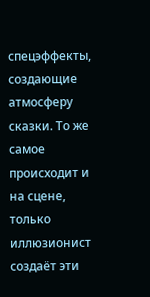спецэффекты, создающие атмосферу сказки. То же самое происходит и на сцене, только иллюзионист создаёт эти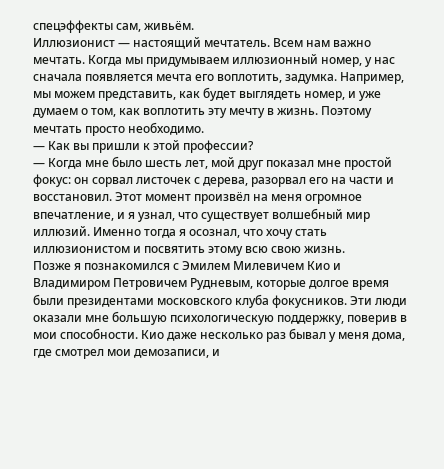спецэффекты сам, живьём.
Иллюзионист — настоящий мечтатель. Всем нам важно мечтать. Когда мы придумываем иллюзионный номер, у нас сначала появляется мечта его воплотить, задумка. Например, мы можем представить, как будет выглядеть номер, и уже думаем о том, как воплотить эту мечту в жизнь. Поэтому мечтать просто необходимо.
— Как вы пришли к этой профессии?
— Когда мне было шесть лет, мой друг показал мне простой фокус: он сорвал листочек с дерева, разорвал его на части и восстановил. Этот момент произвёл на меня огромное впечатление, и я узнал, что существует волшебный мир иллюзий. Именно тогда я осознал, что хочу стать иллюзионистом и посвятить этому всю свою жизнь.
Позже я познакомился с Эмилем Милевичем Кио и Владимиром Петровичем Рудневым, которые долгое время были президентами московского клуба фокусников. Эти люди оказали мне большую психологическую поддержку, поверив в мои способности. Кио даже несколько раз бывал у меня дома, где смотрел мои демозаписи, и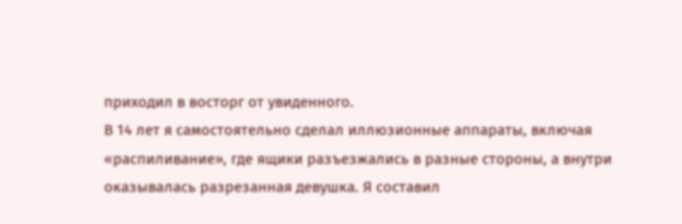приходил в восторг от увиденного.
В 14 лет я самостоятельно сделал иллюзионные аппараты, включая «распиливание», где ящики разъезжались в разные стороны, а внутри оказывалась разрезанная девушка. Я составил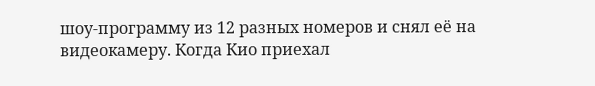шоу-программу из 12 разных номеров и снял её на видеокамеру. Когда Кио приехал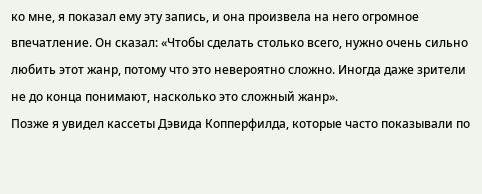ко мне, я показал ему эту запись, и она произвела на него огромное впечатление. Он сказал: «Чтобы сделать столько всего, нужно очень сильно любить этот жанр, потому что это невероятно сложно. Иногда даже зрители не до конца понимают, насколько это сложный жанр».
Позже я увидел кассеты Дэвида Копперфилда, которые часто показывали по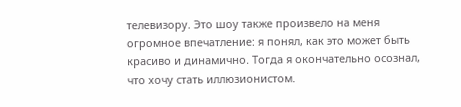телевизору. Это шоу также произвело на меня огромное впечатление: я понял, как это может быть красиво и динамично. Тогда я окончательно осознал, что хочу стать иллюзионистом.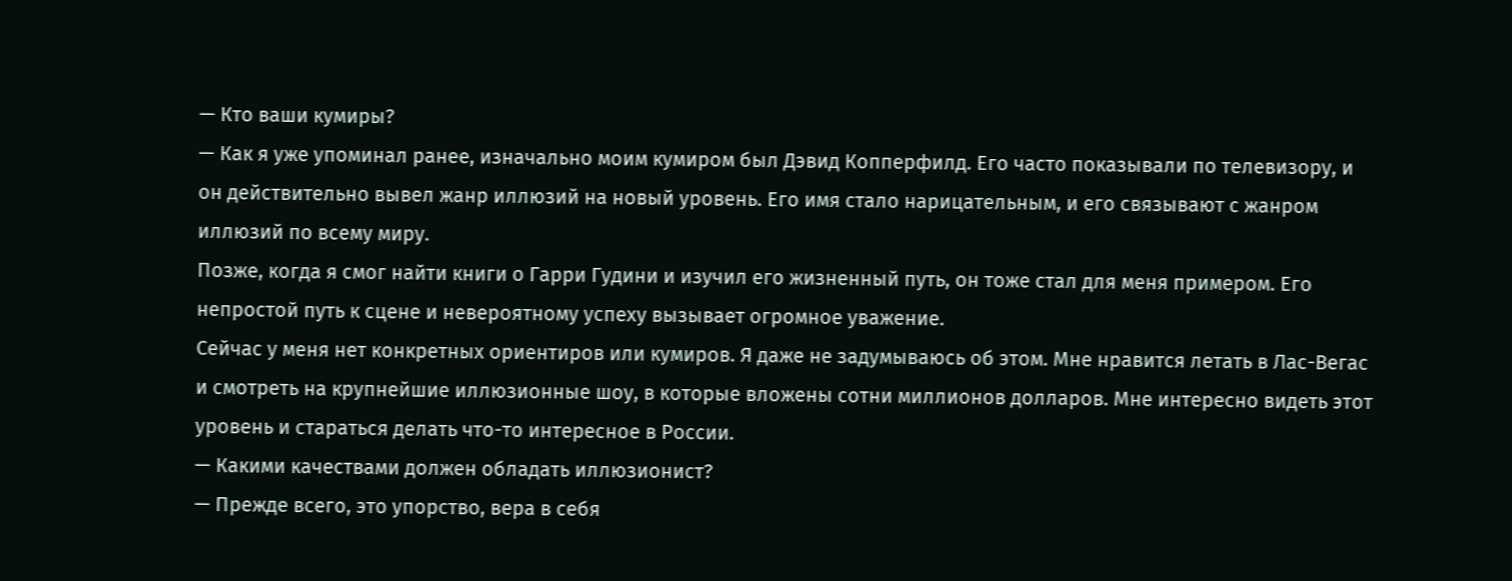— Кто ваши кумиры?
— Как я уже упоминал ранее, изначально моим кумиром был Дэвид Копперфилд. Его часто показывали по телевизору, и он действительно вывел жанр иллюзий на новый уровень. Его имя стало нарицательным, и его связывают с жанром иллюзий по всему миру.
Позже, когда я смог найти книги о Гарри Гудини и изучил его жизненный путь, он тоже стал для меня примером. Его непростой путь к сцене и невероятному успеху вызывает огромное уважение.
Сейчас у меня нет конкретных ориентиров или кумиров. Я даже не задумываюсь об этом. Мне нравится летать в Лас-Вегас и смотреть на крупнейшие иллюзионные шоу, в которые вложены сотни миллионов долларов. Мне интересно видеть этот уровень и стараться делать что-то интересное в России.
— Какими качествами должен обладать иллюзионист?
— Прежде всего, это упорство, вера в себя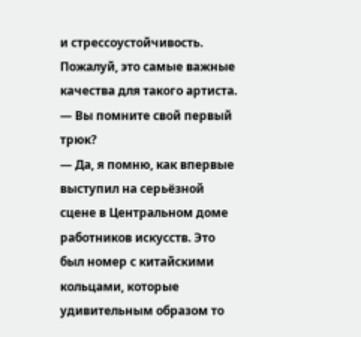и стрессоустойчивость. Пожалуй, это самые важные качества для такого артиста.
— Вы помните свой первый трюк?
— Да, я помню, как впервые выступил на серьёзной сцене в Центральном доме работников искусств. Это был номер с китайскими кольцами, которые удивительным образом то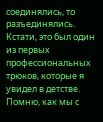соединялись, то разъединялись. Кстати, это был один из первых профессиональных трюков, которые я увидел в детстве.
Помню, как мы с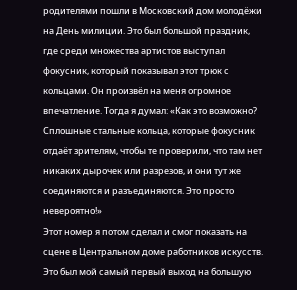родителями пошли в Московский дом молодёжи на День милиции. Это был большой праздник, где среди множества артистов выступал фокусник, который показывал этот трюк с кольцами. Он произвёл на меня огромное впечатление. Тогда я думал: «Как это возможно? Сплошные стальные кольца, которые фокусник отдаёт зрителям, чтобы те проверили, что там нет никаких дырочек или разрезов, и они тут же соединяются и разъединяются. Это просто невероятно!»
Этот номер я потом сделал и смог показать на сцене в Центральном доме работников искусств. Это был мой самый первый выход на большую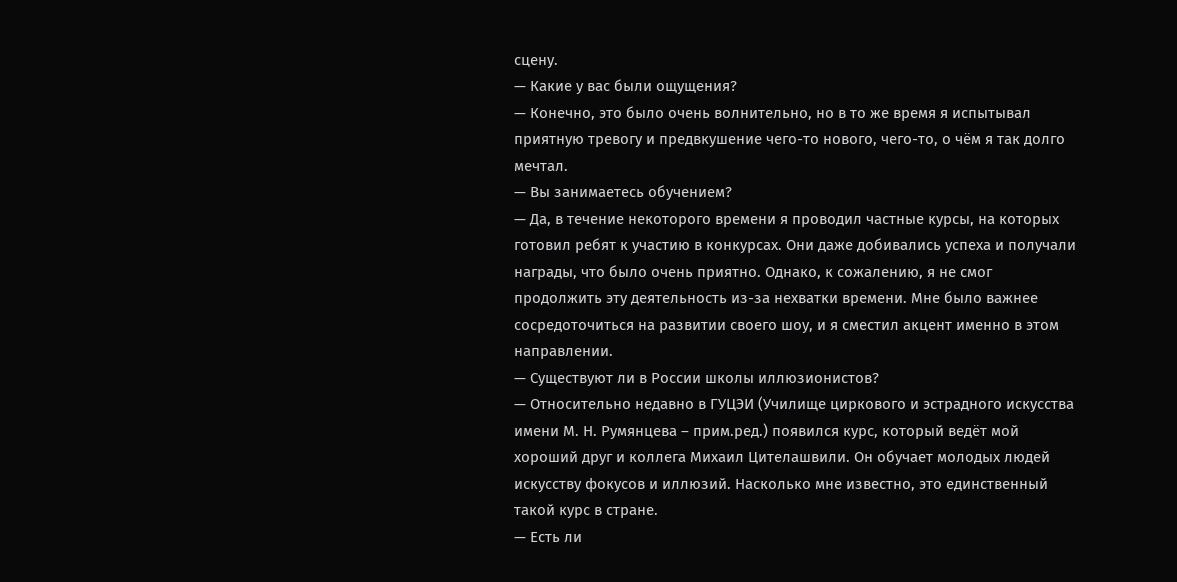сцену.
— Какие у вас были ощущения?
— Конечно, это было очень волнительно, но в то же время я испытывал приятную тревогу и предвкушение чего-то нового, чего-то, о чём я так долго мечтал.
— Вы занимаетесь обучением?
— Да, в течение некоторого времени я проводил частные курсы, на которых готовил ребят к участию в конкурсах. Они даже добивались успеха и получали награды, что было очень приятно. Однако, к сожалению, я не смог продолжить эту деятельность из-за нехватки времени. Мне было важнее сосредоточиться на развитии своего шоу, и я сместил акцент именно в этом направлении.
— Существуют ли в России школы иллюзионистов?
— Относительно недавно в ГУЦЭИ (Училище циркового и эстрадного искусства имени М. Н. Румянцева – прим.ред.) появился курс, который ведёт мой хороший друг и коллега Михаил Цителашвили. Он обучает молодых людей искусству фокусов и иллюзий. Насколько мне известно, это единственный такой курс в стране.
— Есть ли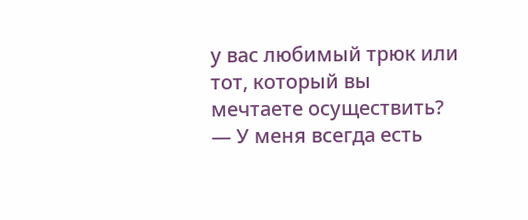у вас любимый трюк или тот, который вы мечтаете осуществить?
— У меня всегда есть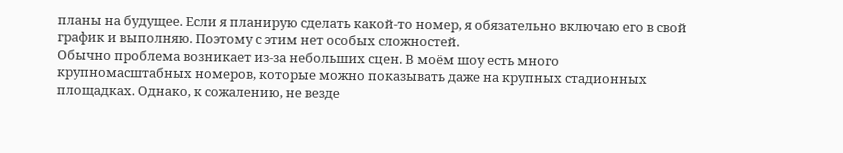планы на будущее. Если я планирую сделать какой-то номер, я обязательно включаю его в свой график и выполняю. Поэтому с этим нет особых сложностей.
Обычно проблема возникает из-за небольших сцен. В моём шоу есть много крупномасштабных номеров, которые можно показывать даже на крупных стадионных площадках. Однако, к сожалению, не везде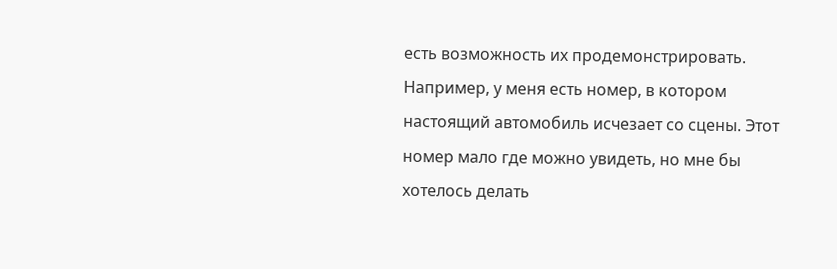есть возможность их продемонстрировать.
Например, у меня есть номер, в котором настоящий автомобиль исчезает со сцены. Этот номер мало где можно увидеть, но мне бы хотелось делать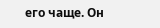его чаще. Он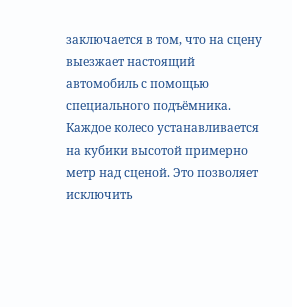заключается в том, что на сцену выезжает настоящий автомобиль с помощью специального подъёмника. Каждое колесо устанавливается на кубики высотой примерно метр над сценой. Это позволяет исключить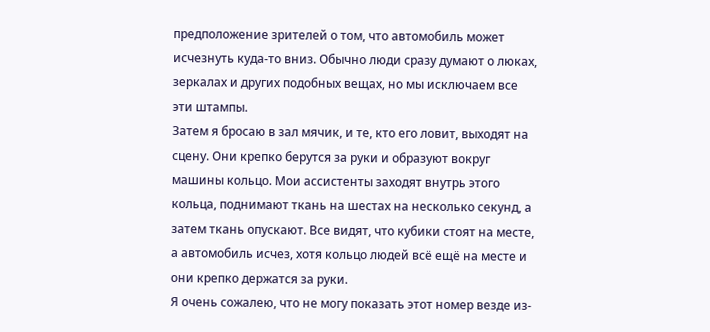предположение зрителей о том, что автомобиль может исчезнуть куда-то вниз. Обычно люди сразу думают о люках, зеркалах и других подобных вещах, но мы исключаем все эти штампы.
Затем я бросаю в зал мячик, и те, кто его ловит, выходят на сцену. Они крепко берутся за руки и образуют вокруг машины кольцо. Мои ассистенты заходят внутрь этого кольца, поднимают ткань на шестах на несколько секунд, а затем ткань опускают. Все видят, что кубики стоят на месте, а автомобиль исчез, хотя кольцо людей всё ещё на месте и они крепко держатся за руки.
Я очень сожалею, что не могу показать этот номер везде из-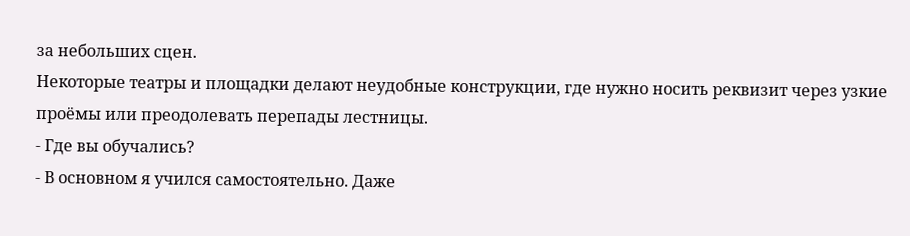за небольших сцен.
Некоторые театры и площадки делают неудобные конструкции, где нужно носить реквизит через узкие проёмы или преодолевать перепады лестницы.
- Где вы обучались?
- В основном я учился самостоятельно. Даже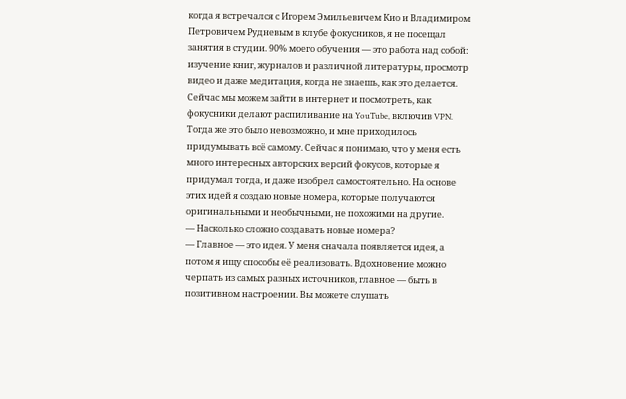когда я встречался с Игорем Эмильевичем Кио и Владимиром Петровичем Рудневым в клубе фокусников, я не посещал занятия в студии. 90% моего обучения — это работа над собой: изучение книг, журналов и различной литературы, просмотр видео и даже медитация, когда не знаешь, как это делается.
Сейчас мы можем зайти в интернет и посмотреть, как фокусники делают распиливание на YouTube, включив VPN. Тогда же это было невозможно, и мне приходилось придумывать всё самому. Сейчас я понимаю, что у меня есть много интересных авторских версий фокусов, которые я придумал тогда, и даже изобрел самостоятельно. На основе этих идей я создаю новые номера, которые получаются оригинальными и необычными, не похожими на другие.
— Насколько сложно создавать новые номера?
— Главное — это идея. У меня сначала появляется идея, а потом я ищу способы её реализовать. Вдохновение можно черпать из самых разных источников, главное — быть в позитивном настроении. Вы можете слушать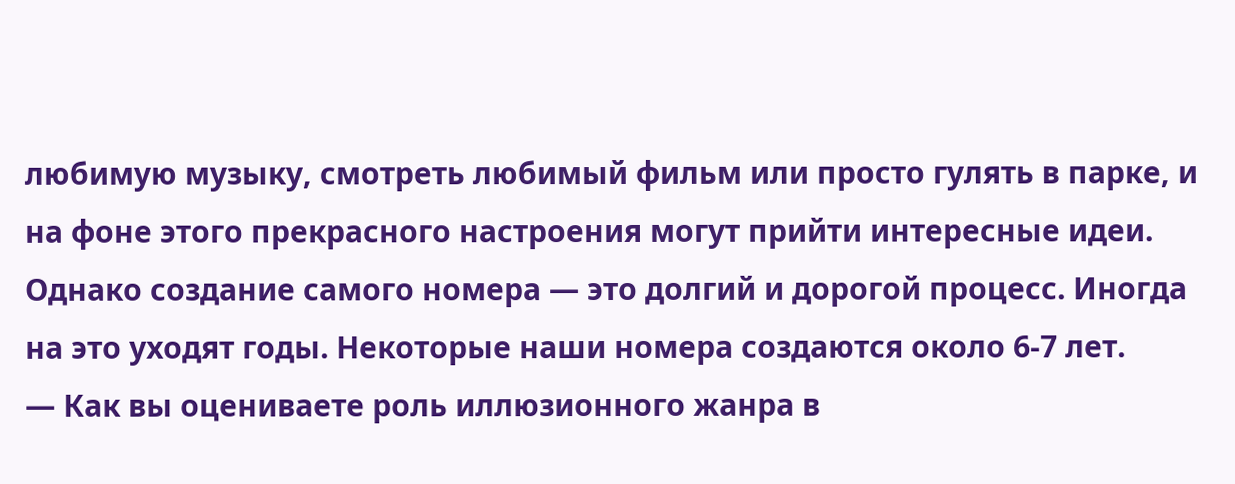любимую музыку, смотреть любимый фильм или просто гулять в парке, и на фоне этого прекрасного настроения могут прийти интересные идеи.
Однако создание самого номера — это долгий и дорогой процесс. Иногда на это уходят годы. Некоторые наши номера создаются около 6-7 лет.
— Как вы оцениваете роль иллюзионного жанра в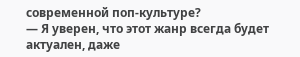современной поп-культуре?
— Я уверен, что этот жанр всегда будет актуален, даже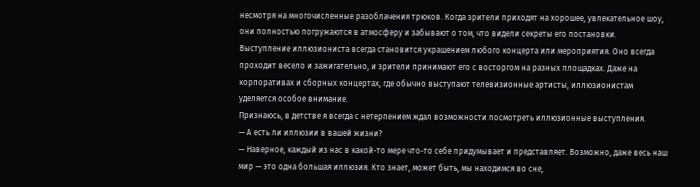несмотря на многочисленные разоблачения трюков. Когда зрители приходят на хорошее, увлекательное шоу, они полностью погружаются в атмосферу и забывают о том, что видели секреты его постановки.
Выступление иллюзиониста всегда становится украшением любого концерта или мероприятия. Оно всегда проходит весело и зажигательно, и зрители принимают его с восторгом на разных площадках. Даже на корпоративах и сборных концертах, где обычно выступают телевизионные артисты, иллюзионистам уделяется особое внимание.
Признаюсь, в детстве я всегда с нетерпением ждал возможности посмотреть иллюзионные выступления.
— А есть ли иллюзии в вашей жизни?
— Наверное, каждый из нас в какой-то мере что-то себе придумывает и представляет. Возможно, даже весь наш мир — это одна большая иллюзия. Кто знает, может быть, мы находимся во сне,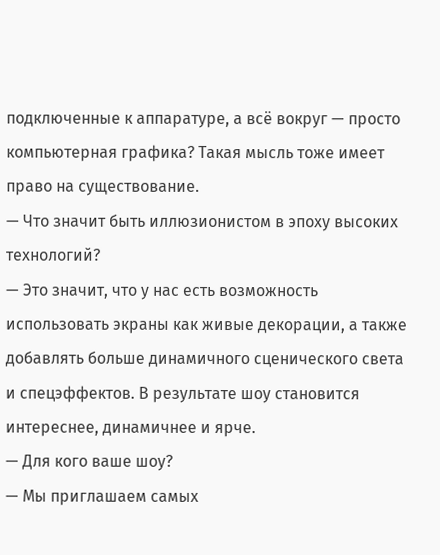подключенные к аппаратуре, а всё вокруг — просто компьютерная графика? Такая мысль тоже имеет право на существование.
— Что значит быть иллюзионистом в эпоху высоких технологий?
— Это значит, что у нас есть возможность использовать экраны как живые декорации, а также добавлять больше динамичного сценического света и спецэффектов. В результате шоу становится интереснее, динамичнее и ярче.
— Для кого ваше шоу?
— Мы приглашаем самых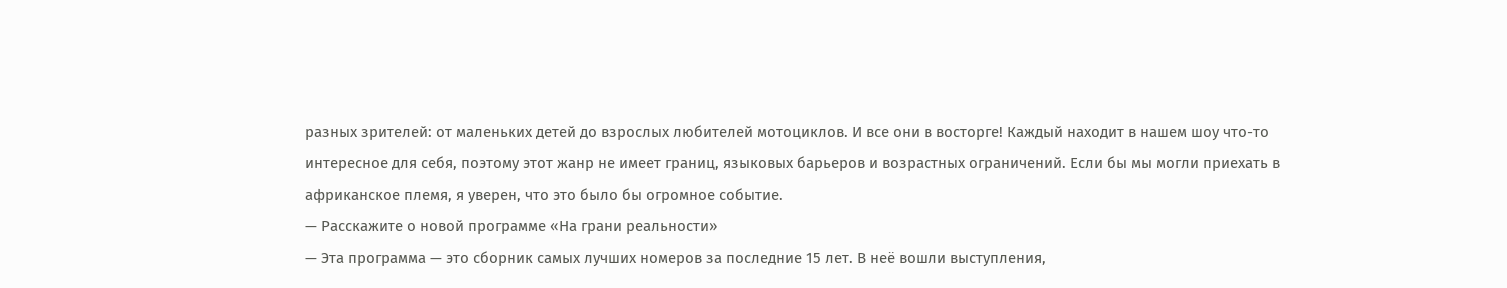разных зрителей: от маленьких детей до взрослых любителей мотоциклов. И все они в восторге! Каждый находит в нашем шоу что-то интересное для себя, поэтому этот жанр не имеет границ, языковых барьеров и возрастных ограничений. Если бы мы могли приехать в африканское племя, я уверен, что это было бы огромное событие.
— Расскажите о новой программе «На грани реальности»
— Эта программа — это сборник самых лучших номеров за последние 15 лет. В неё вошли выступления,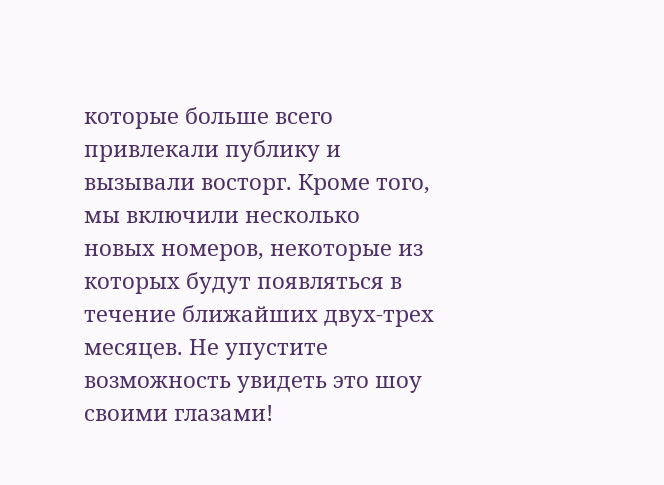которые больше всего привлекали публику и вызывали восторг. Кроме того, мы включили несколько новых номеров, некоторые из которых будут появляться в течение ближайших двух-трех месяцев. Не упустите возможность увидеть это шоу своими глазами!